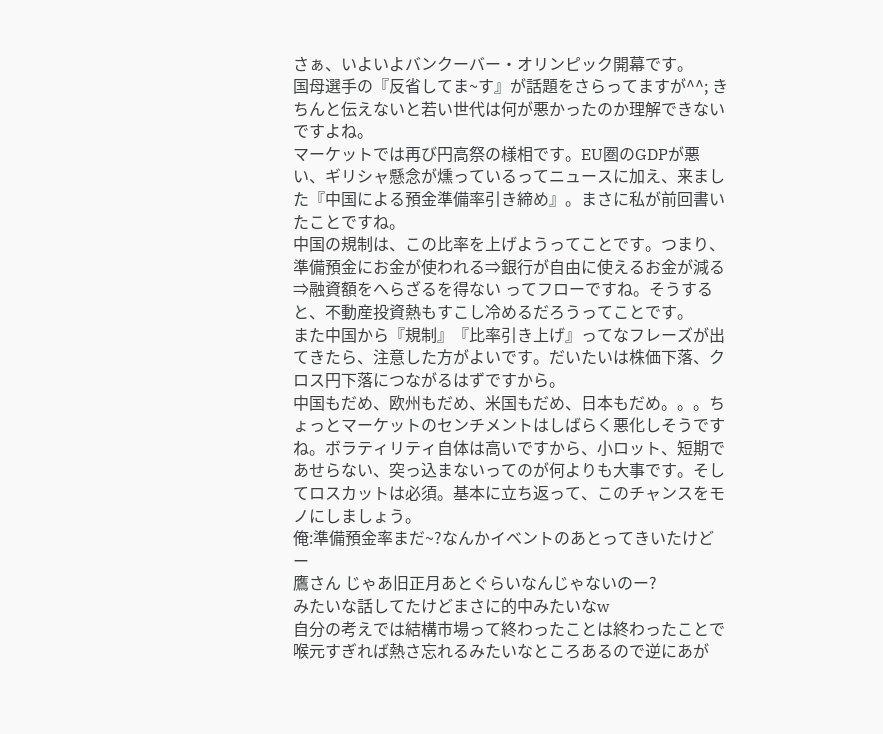さぁ、いよいよバンクーバー・オリンピック開幕です。
国母選手の『反省してま~す』が話題をさらってますが^^; きちんと伝えないと若い世代は何が悪かったのか理解できないですよね。
マーケットでは再び円高祭の様相です。EU圏のGDPが悪い、ギリシャ懸念が燻っているってニュースに加え、来ました『中国による預金準備率引き締め』。まさに私が前回書いたことですね。
中国の規制は、この比率を上げようってことです。つまり、準備預金にお金が使われる⇒銀行が自由に使えるお金が減る⇒融資額をへらざるを得ない ってフローですね。そうすると、不動産投資熱もすこし冷めるだろうってことです。
また中国から『規制』『比率引き上げ』ってなフレーズが出てきたら、注意した方がよいです。だいたいは株価下落、クロス円下落につながるはずですから。
中国もだめ、欧州もだめ、米国もだめ、日本もだめ。。。ちょっとマーケットのセンチメントはしばらく悪化しそうですね。ボラティリティ自体は高いですから、小ロット、短期であせらない、突っ込まないってのが何よりも大事です。そしてロスカットは必須。基本に立ち返って、このチャンスをモノにしましょう。
俺:準備預金率まだ~?なんかイベントのあとってきいたけどー
鷹さん じゃあ旧正月あとぐらいなんじゃないのー?
みたいな話してたけどまさに的中みたいなw
自分の考えでは結構市場って終わったことは終わったことで喉元すぎれば熱さ忘れるみたいなところあるので逆にあが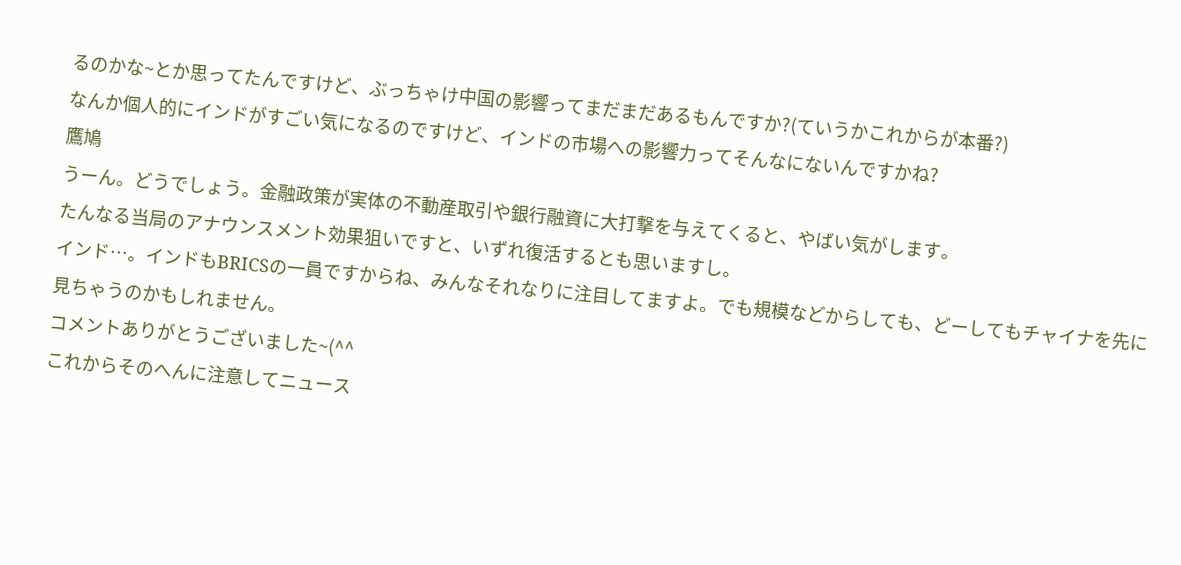るのかな~とか思ってたんですけど、ぶっちゃけ中国の影響ってまだまだあるもんですか?(ていうかこれからが本番?)
なんか個人的にインドがすごい気になるのですけど、インドの市場への影響力ってそんなにないんですかね?
鷹鳩
うーん。どうでしょう。金融政策が実体の不動産取引や銀行融資に大打撃を与えてくると、やばい気がします。
たんなる当局のアナウンスメント効果狙いですと、いずれ復活するとも思いますし。
インド…。インドもBRICSの一員ですからね、みんなそれなりに注目してますよ。でも規模などからしても、どーしてもチャイナを先に見ちゃうのかもしれません。
コメントありがとうございました~(^^
これからそのへんに注意してニュース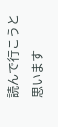読んで行こうと思います